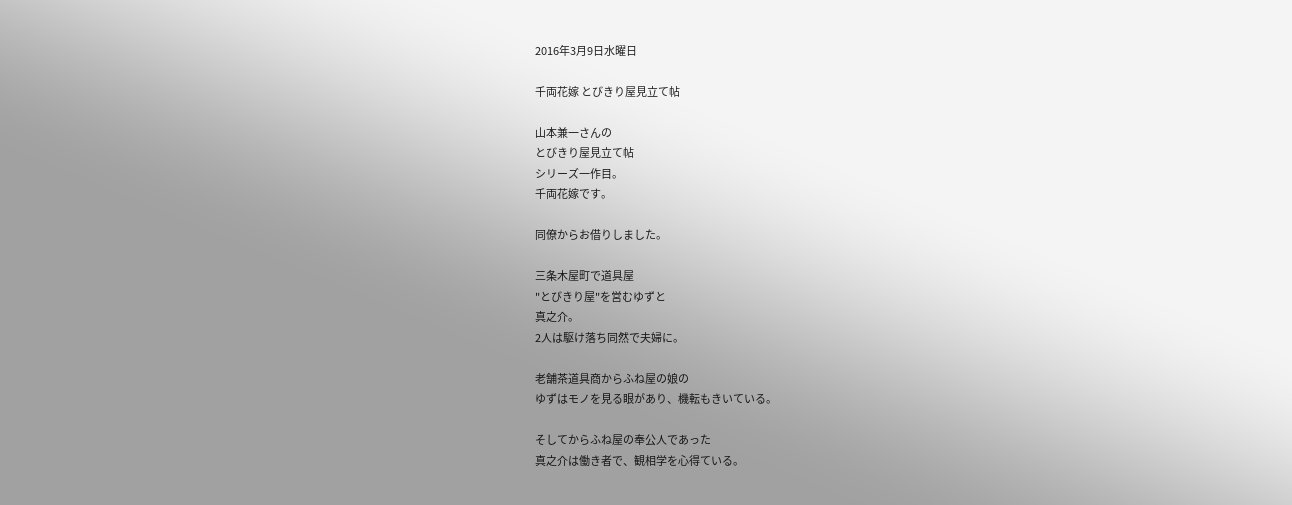2016年3月9日水曜日

千両花嫁 とびきり屋見立て帖

山本兼一さんの
とびきり屋見立て帖
シリーズ一作目。
千両花嫁です。

同僚からお借りしました。

三条木屋町で道具屋
"とびきり屋"を営むゆずと
真之介。
2人は駆け落ち同然で夫婦に。

老舗茶道具商からふね屋の娘の
ゆずはモノを見る眼があり、機転もきいている。

そしてからふね屋の奉公人であった
真之介は働き者で、観相学を心得ている。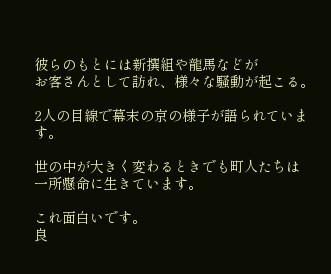彼らのもとには新撰組や龍馬などが
お客さんとして訪れ、様々な騒動が起こる。

2人の目線で幕末の京の様子が語られています。

世の中が大きく変わるときでも町人たちは
一所懸命に生きています。

これ面白いです。
良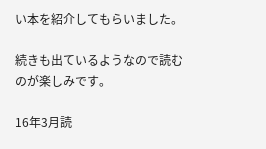い本を紹介してもらいました。

続きも出ているようなので読むのが楽しみです。

16年3月読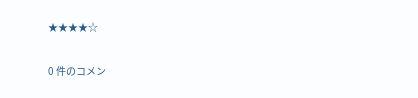★★★★☆

0 件のコメン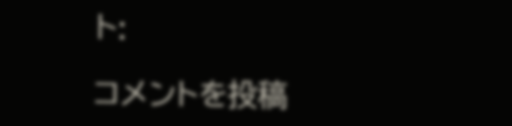ト:

コメントを投稿